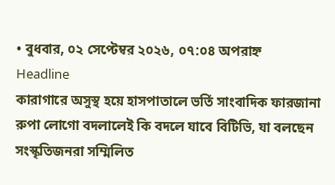• বুধবার, ০২ সেপ্টেম্বর ২০২৬, ০৭:০৪ অপরাহ্ন
Headline
কারাগারে অসুস্থ হয়ে হাসপাতালে ভর্তি সাংবাদিক ফারজানা রুপা লোগো বদলালেই কি বদলে যাবে বিটিভি, যা বলছেন সংস্কৃতিজনরা সম্মিলিত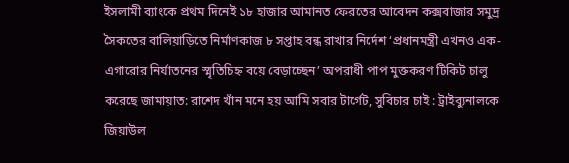ইসলামী ব্যাংকে প্রথম দিনেই ১৮ হাজার আমানত ফেরতের আবেদন কক্সবাজার সমুদ্র সৈকতের বালিয়াড়িতে নির্মাণকাজ ৮ সপ্তাহ বন্ধ রাখার নির্দেশ ‘প্রধানমন্ত্রী এখনও এক-এগারোর নির্যাতনের স্মৃতিচিহ্ন বয়ে বেড়াচ্ছেন’ অপরাধী পাপ মুক্তকরণ টিকিট চালু করেছে জামায়াত: রাশেদ খাঁন মনে হয় আমি সবার টার্গেট, সুবিচার চাই : ট্রাইব্যুনালকে জিয়াউল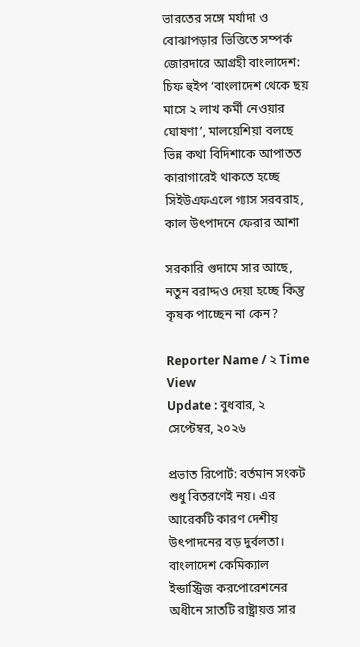ভারতের সঙ্গে মর্যাদা ও বোঝাপড়ার ভিত্তিতে সম্পর্ক জোরদারে আগ্রহী বাংলাদেশ: চিফ হুইপ ‘বাংলাদেশ থেকে ছয় মাসে ২ লাখ কর্মী নেওয়ার ঘোষণা’, মালয়েশিয়া বলছে ভিন্ন কথা বিদিশাকে আপাতত কারাগারেই থাকতে হচ্ছে
সিইউএফএলে গ্যাস সরবরাহ, কাল উৎপাদনে ফেরার আশা

সরকারি গুদামে সার আছে, নতুন বরাদ্দও দেয়া হচ্ছে কিন্তু কৃষক পাচ্ছেন না কেন?

Reporter Name / ২ Time View
Update : বুধবার, ২ সেপ্টেম্বর, ২০২৬

প্রভাত রিপোর্ট: বর্তমান সংকট শুধু বিতরণেই নয়। এর আরেকটি কারণ দেশীয় উৎপাদনের বড় দুর্বলতা। বাংলাদেশ কেমিক্যাল ইন্ডাস্ট্রিজ করপোরেশনের অধীনে সাতটি রাষ্ট্রায়ত্ত সার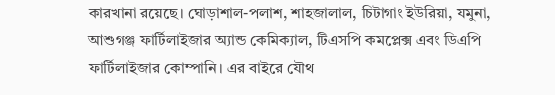কারখানা রয়েছে। ঘোড়াশাল-পলাশ, শাহজালাল, চিটাগাং ইউরিয়া, যমুনা, আশুগঞ্জ ফার্টিলাইজার অ্যান্ড কেমিক্যাল, টিএসপি কমপ্লেক্স এবং ডিএপি ফার্টিলাইজার কোম্পানি। এর বাইরে যৌথ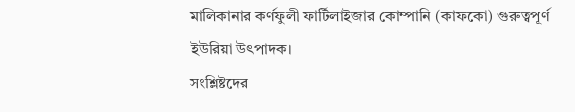মালিকানার কর্ণফুলী ফার্টিলাইজার কোম্পানি (কাফকো) গুরুত্বপূর্ণ ইউরিয়া উৎপাদক।
সংশ্লিষ্টদের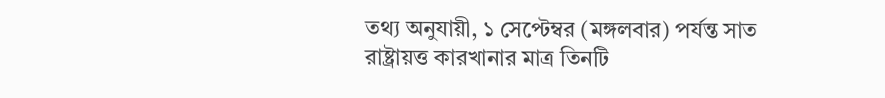তথ্য অনুযায়ী, ১ সেপ্টেম্বর (মঙ্গলবার) পর্যন্ত সাত রাষ্ট্রায়ত্ত কারখানার মাত্র তিনটি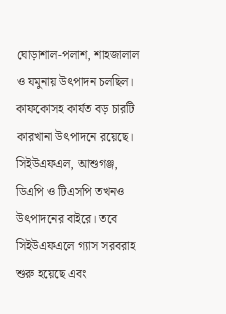ঘোড়াশাল-পলাশ, শাহজালাল ও যমুনায় উৎপাদন চলছিল। কাফকোসহ কার্যত বড় চারটি কারখানা উৎপাদনে রয়েছে। সিইউএফএল, আশুগঞ্জ, ডিএপি ও টিএসপি তখনও উৎপাদনের বাইরে। তবে সিইউএফএলে গ্যাস সরবরাহ শুরু হয়েছে এবং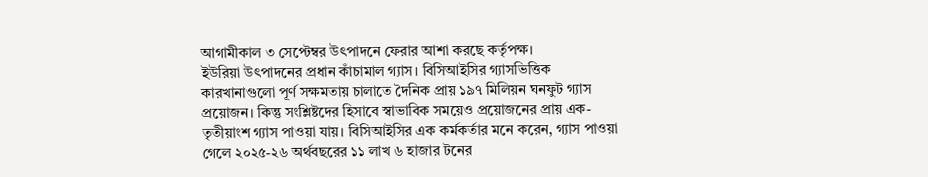আগামীকাল ৩ সেপ্টেম্বর উৎপাদনে ফেরার আশা করছে কর্তৃপক্ষ।
ইউরিয়া উৎপাদনের প্রধান কাঁচামাল গ্যাস। বিসিআইসির গ্যাসভিত্তিক কারখানাগুলো পূর্ণ সক্ষমতায় চালাতে দৈনিক প্রায় ১৯৭ মিলিয়ন ঘনফুট গ্যাস প্রয়োজন। কিন্তু সংশ্লিষ্টদের হিসাবে স্বাভাবিক সময়েও প্রয়োজনের প্রায় এক-তৃতীয়াংশ গ্যাস পাওয়া যায়। বিসিআইসির এক কর্মকর্তার মনে করেন, গ্যাস পাওয়া গেলে ২০২৫-২৬ অর্থবছরের ১১ লাখ ৬ হাজার টনের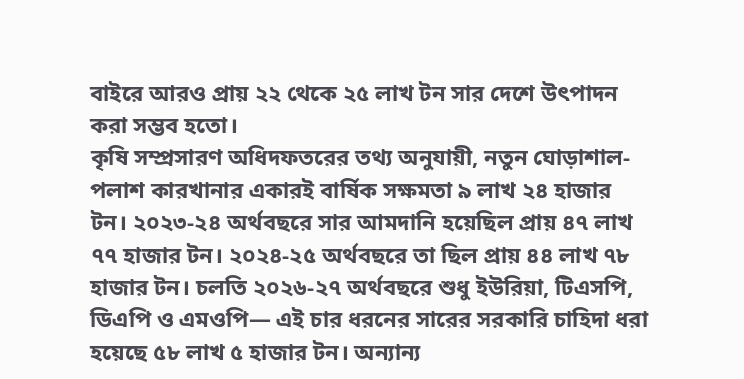বাইরে আরও প্রায় ২২ থেকে ২৫ লাখ টন সার দেশে উৎপাদন করা সম্ভব হতো।
কৃষি সম্প্রসারণ অধিদফতরের তথ্য অনুযায়ী, নতুন ঘোড়াশাল-পলাশ কারখানার একারই বার্ষিক সক্ষমতা ৯ লাখ ২৪ হাজার টন। ২০২৩-২৪ অর্থবছরে সার আমদানি হয়েছিল প্রায় ৪৭ লাখ ৭৭ হাজার টন। ২০২৪-২৫ অর্থবছরে তা ছিল প্রায় ৪৪ লাখ ৭৮ হাজার টন। চলতি ২০২৬-২৭ অর্থবছরে শুধু ইউরিয়া, টিএসপি, ডিএপি ও এমওপি— এই চার ধরনের সারের সরকারি চাহিদা ধরা হয়েছে ৫৮ লাখ ৫ হাজার টন। অন্যান্য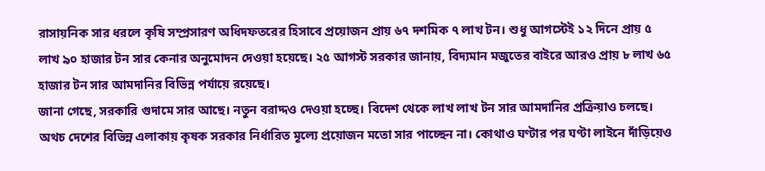রাসায়নিক সার ধরলে কৃষি সম্প্রসারণ অধিদফতরের হিসাবে প্রয়োজন প্রায় ৬৭ দশমিক ৭ লাখ টন। শুধু আগস্টেই ১২ দিনে প্রায় ৫ লাখ ৯০ হাজার টন সার কেনার অনুমোদন দেওয়া হয়েছে। ২৫ আগস্ট সরকার জানায়, বিদ্যমান মজুতের বাইরে আরও প্রায় ৮ লাখ ৬৫ হাজার টন সার আমদানির বিভিন্ন পর্যায়ে রয়েছে।
জানা গেছে, সরকারি গুদামে সার আছে। নতুন বরাদ্দও দেওয়া হচ্ছে। বিদেশ থেকে লাখ লাখ টন সার আমদানির প্রক্রিয়াও চলছে। অথচ দেশের বিভিন্ন এলাকায় কৃষক সরকার নির্ধারিত মূল্যে প্রয়োজন মতো সার পাচ্ছেন না। কোথাও ঘণ্টার পর ঘণ্টা লাইনে দাঁড়িয়েও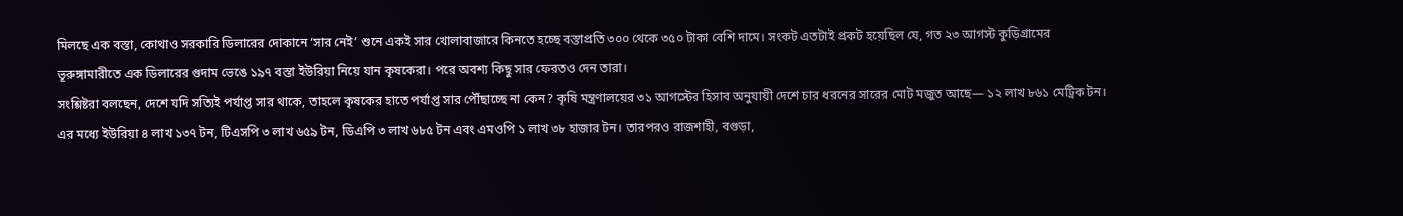মিলছে এক বস্তা, কোথাও সরকারি ডিলারের দোকানে ‘সার নেই’ শুনে একই সার খোলাবাজারে কিনতে হচ্ছে বস্তাপ্রতি ৩০০ থেকে ৩৫০ টাকা বেশি দামে। সংকট এতটাই প্রকট হয়েছিল যে, গত ২৩ আগস্ট কুড়িগ্রামের ভূরুঙ্গামারীতে এক ডিলারের গুদাম ভেঙে ১৯৭ বস্তা ইউরিয়া নিয়ে যান কৃষকেরা। পরে অবশ্য কিছু সার ফেরতও দেন তারা।
সংশ্লিষ্টরা বলছেন, দেশে যদি সত্যিই পর্যাপ্ত সার থাকে, তাহলে কৃষকের হাতে পর্যাপ্ত সার পৌঁছাচ্ছে না কেন? কৃষি মন্ত্রণালয়ের ৩১ আগস্টের হিসাব অনুযায়ী দেশে চার ধরনের সারের মোট মজুত আছে— ১২ লাখ ৮৬১ মেট্রিক টন। এর মধ্যে ইউরিয়া ৪ লাখ ১৩৭ টন, টিএসপি ৩ লাখ ৬৫৯ টন, ডিএপি ৩ লাখ ৬৮৫ টন এবং এমওপি ১ লাখ ৩৮ হাজার টন। তারপরও রাজশাহী, বগুড়া,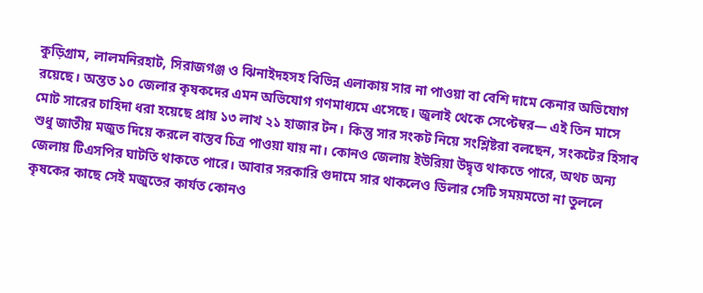কুড়িগ্রাম, লালমনিরহাট, সিরাজগঞ্জ ও ঝিনাইদহসহ বিভিন্ন এলাকায় সার না পাওয়া বা বেশি দামে কেনার অভিযোগ রয়েছে। অন্তত ১০ জেলার কৃষকদের এমন অভিযোগ গণমাধ্যমে এসেছে। জুলাই থেকে সেপ্টেম্বর— এই তিন মাসে মোট সারের চাহিদা ধরা হয়েছে প্রায় ১৩ লাখ ২১ হাজার টন। কিন্তু সার সংকট নিয়ে সংশ্লিষ্টরা বলছেন, সংকটের হিসাব শুধু জাতীয় মজুত দিয়ে করলে বাস্তব চিত্র পাওয়া যায় না। কোনও জেলায় ইউরিয়া উদ্বৃত্ত থাকতে পারে, অথচ অন্য জেলায় টিএসপির ঘাটতি থাকতে পারে। আবার সরকারি গুদামে সার থাকলেও ডিলার সেটি সময়মতো না তুললে কৃষকের কাছে সেই মজুতের কার্যত কোনও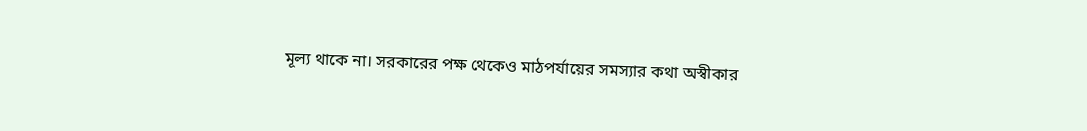মূল্য থাকে না। সরকারের পক্ষ থেকেও মাঠপর্যায়ের সমস্যার কথা অস্বীকার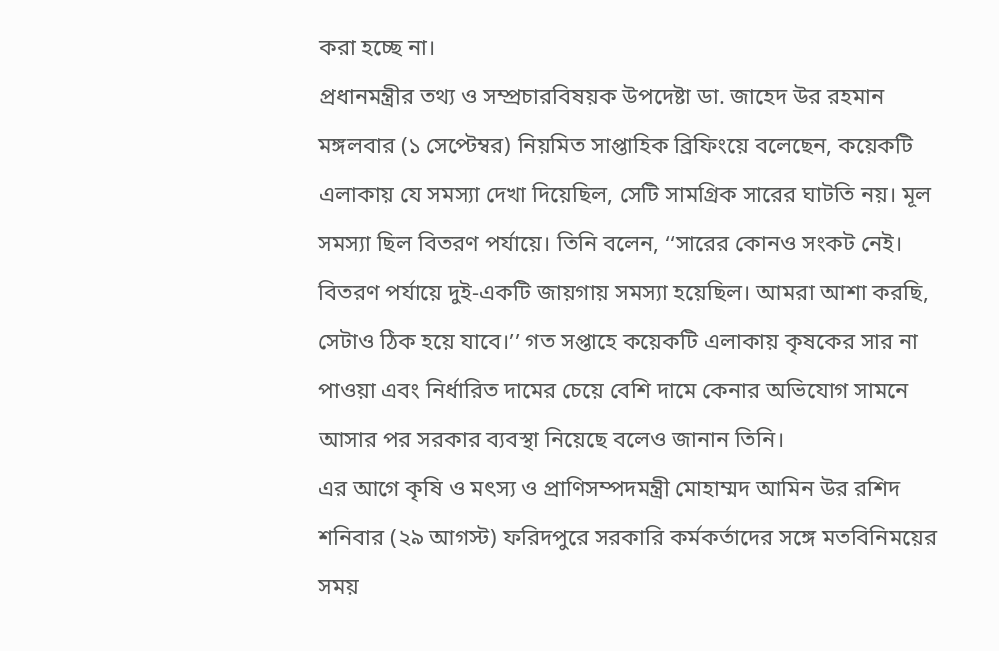করা হচ্ছে না।
প্রধানমন্ত্রীর তথ্য ও সম্প্রচারবিষয়ক উপদেষ্টা ডা. জাহেদ উর রহমান মঙ্গলবার (১ সেপ্টেম্বর) নিয়মিত সাপ্তাহিক ব্রিফিংয়ে বলেছেন, কয়েকটি এলাকায় যে সমস্যা দেখা দিয়েছিল, সেটি সামগ্রিক সারের ঘাটতি নয়। মূল সমস্যা ছিল বিতরণ পর্যায়ে। তিনি বলেন, ‘‘সারের কোনও সংকট নেই। বিতরণ পর্যায়ে দুই-একটি জায়গায় সমস্যা হয়েছিল। আমরা আশা করছি, সেটাও ঠিক হয়ে যাবে।’’ গত সপ্তাহে কয়েকটি এলাকায় কৃষকের সার না পাওয়া এবং নির্ধারিত দামের চেয়ে বেশি দামে কেনার অভিযোগ সামনে আসার পর সরকার ব্যবস্থা নিয়েছে বলেও জানান তিনি।
এর আগে কৃষি ও মৎস্য ও প্রাণিসম্পদমন্ত্রী মোহাম্মদ আমিন উর রশিদ শনিবার (২৯ আগস্ট) ফরিদপুরে সরকারি কর্মকর্তাদের সঙ্গে মতবিনিময়ের সময়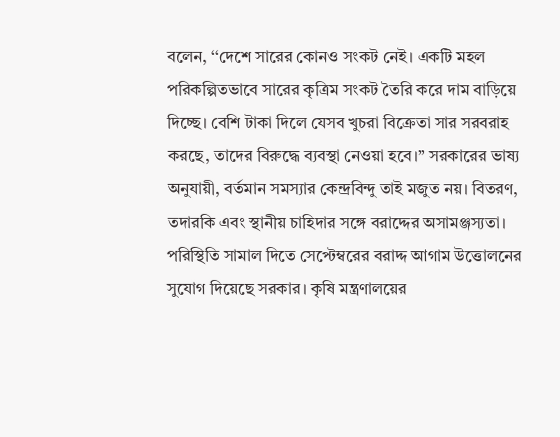বলেন, ‘‘দেশে সারের কোনও সংকট নেই। একটি মহল পরিকল্পিতভাবে সারের কৃত্রিম সংকট তৈরি করে দাম বাড়িয়ে দিচ্ছে। বেশি টাকা দিলে যেসব খুচরা বিক্রেতা সার সরবরাহ করছে, তাদের বিরুদ্ধে ব্যবস্থা নেওয়া হবে।’’ সরকারের ভাষ্য অনুযায়ী, বর্তমান সমস্যার কেন্দ্রবিন্দু তাই মজুত নয়। বিতরণ, তদারকি এবং স্থানীয় চাহিদার সঙ্গে বরাদ্দের অসামঞ্জস্যতা।
পরিস্থিতি সামাল দিতে সেপ্টেম্বরের বরাদ্দ আগাম উত্তোলনের সুযোগ দিয়েছে সরকার। কৃষি মন্ত্রণালয়ের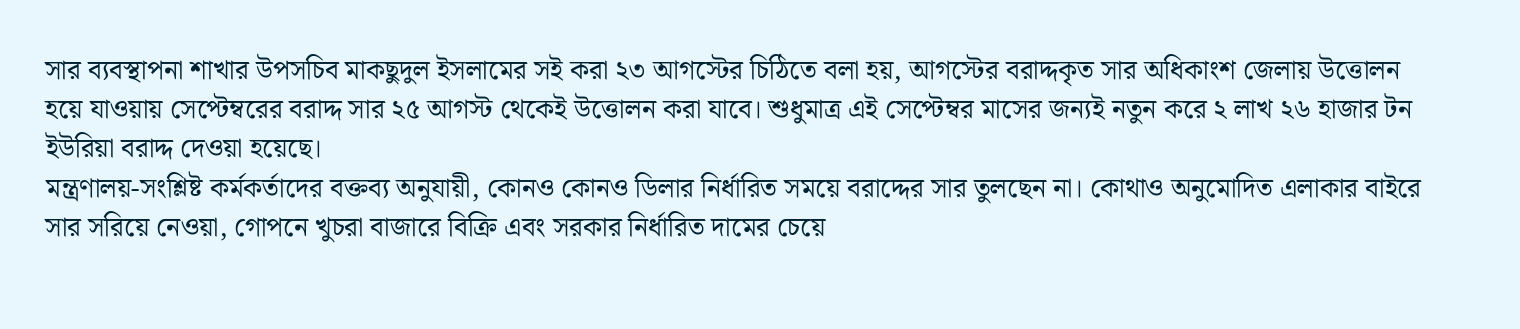সার ব্যবস্থাপনা শাখার উপসচিব মাকছুদুল ইসলামের সই করা ২৩ আগস্টের চিঠিতে বলা হয়, আগস্টের বরাদ্দকৃত সার অধিকাংশ জেলায় উত্তোলন হয়ে যাওয়ায় সেপ্টেম্বরের বরাদ্দ সার ২৫ আগস্ট থেকেই উত্তোলন করা যাবে। শুধুমাত্র এই সেপ্টেম্বর মাসের জন্যই নতুন করে ২ লাখ ২৬ হাজার টন ইউরিয়া বরাদ্দ দেওয়া হয়েছে।
মন্ত্রণালয়-সংশ্লিষ্ট কর্মকর্তাদের বক্তব্য অনুযায়ী, কোনও কোনও ডিলার নির্ধারিত সময়ে বরাদ্দের সার তুলছেন না। কোথাও অনুমোদিত এলাকার বাইরে সার সরিয়ে নেওয়া, গোপনে খুচরা বাজারে বিক্রি এবং সরকার নির্ধারিত দামের চেয়ে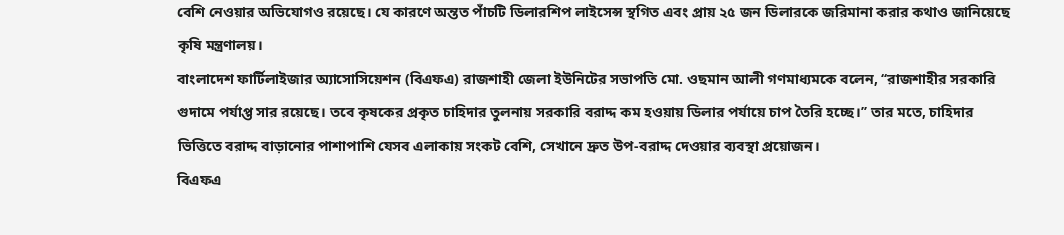বেশি নেওয়ার অভিযোগও রয়েছে। যে কারণে অন্তত পাঁচটি ডিলারশিপ লাইসেন্স স্থগিত এবং প্রায় ২৫ জন ডিলারকে জরিমানা করার কথাও জানিয়েছে কৃষি মন্ত্রণালয়।
বাংলাদেশ ফার্টিলাইজার অ্যাসোসিয়েশন (বিএফএ) রাজশাহী জেলা ইউনিটের সভাপতি মো. ওছমান আলী গণমাধ্যমকে বলেন, ‘‘রাজশাহীর সরকারি গুদামে পর্যাপ্ত সার রয়েছে। তবে কৃষকের প্রকৃত চাহিদার তুলনায় সরকারি বরাদ্দ কম হওয়ায় ডিলার পর্যায়ে চাপ তৈরি হচ্ছে।’’ তার মতে, চাহিদার ভিত্তিতে বরাদ্দ বাড়ানোর পাশাপাশি যেসব এলাকায় সংকট বেশি, সেখানে দ্রুত উপ-বরাদ্দ দেওয়ার ব্যবস্থা প্রয়োজন।
বিএফএ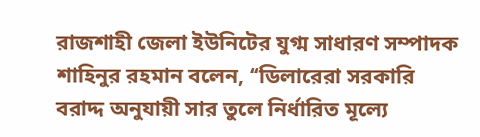রাজশাহী জেলা ইউনিটের যুগ্ম সাধারণ সম্পাদক শাহিনুর রহমান বলেন, ‘‘ডিলারেরা সরকারি বরাদ্দ অনুযায়ী সার তুলে নির্ধারিত মূল্যে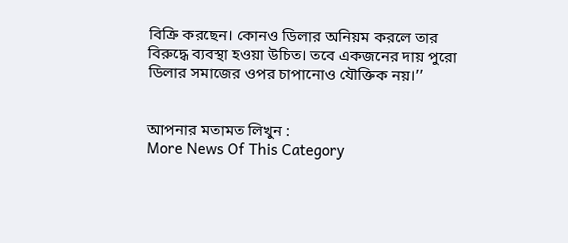বিক্রি করছেন। কোনও ডিলার অনিয়ম করলে তার বিরুদ্ধে ব্যবস্থা হওয়া উচিত। তবে একজনের দায় পুরো ডিলার সমাজের ওপর চাপানোও যৌক্তিক নয়।’’


আপনার মতামত লিখুন :
More News Of This Category